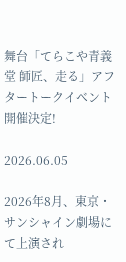舞台「てらこや青義堂 師匠、走る」アフタートークイベント開催決定!

2026.06.05

2026年8月、東京・サンシャイン劇場にて上演され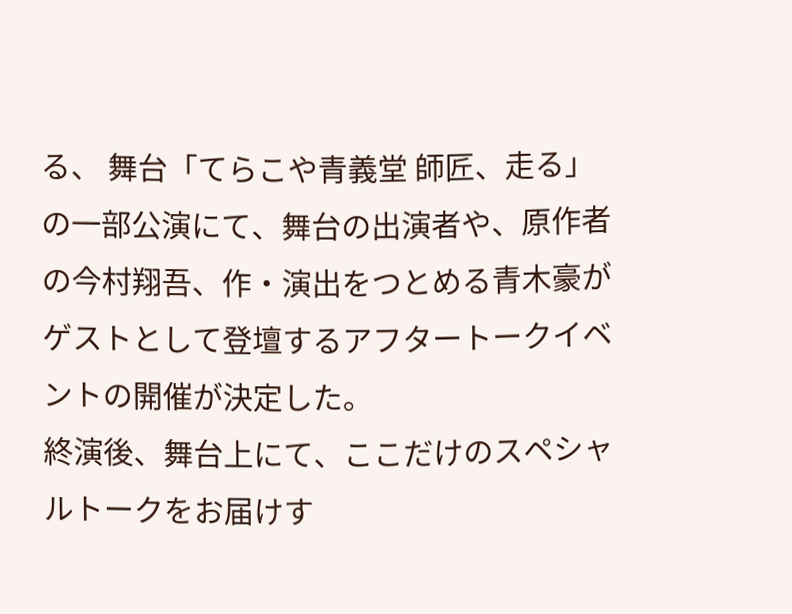る、 舞台「てらこや青義堂 師匠、走る」 の一部公演にて、舞台の出演者や、原作者の今村翔吾、作・演出をつとめる青木豪がゲストとして登壇するアフタートークイベントの開催が決定した。
終演後、舞台上にて、ここだけのスペシャルトークをお届けす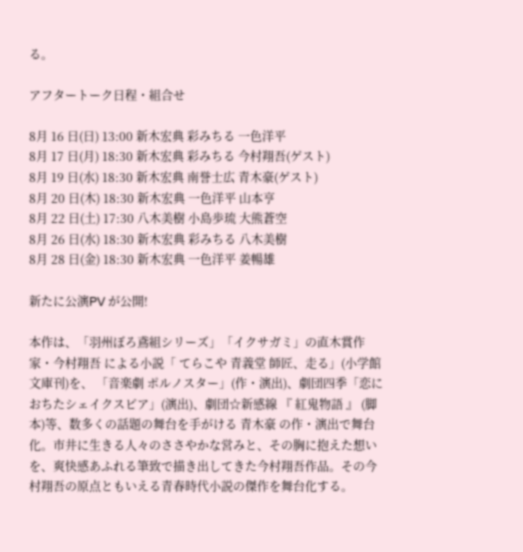る。

アフタートーク日程・組合せ

8月 16 日(日) 13:00 新木宏典 彩みちる 一色洋平
8月 17 日(月) 18:30 新木宏典 彩みちる 今村翔吾(ゲスト)
8月 19 日(水) 18:30 新木宏典 南誉士広 青木豪(ゲスト)
8月 20 日(木) 18:30 新木宏典 一色洋平 山本亨
8月 22 日(土) 17:30 八木美樹 小島歩琉 大熊蒼空
8月 26 日(水) 18:30 新木宏典 彩みちる 八木美樹
8月 28 日(金) 18:30 新木宏典 一色洋平 姜暢雄

新たに公演PV が公開!

本作は、「羽州ぼろ鳶組シリーズ」「イクサガミ」の直木賞作家・今村翔吾 による小説「 てらこや 青義堂 師匠、走る」(小学館文庫刊)を、 「音楽劇 ポルノスター」(作・演出)、劇団四季「恋におちたシェイクスピア」(演出)、劇団☆新感線 『 紅鬼物語 』 (脚本)等、数多くの話題の舞台を手がける 青木豪 の作・演出で舞台化。市井に生きる人々のささやかな営みと、その胸に抱えた想いを、爽快感あふれる筆致で描き出してきた今村翔吾作品。その今村翔吾の原点ともいえる青春時代小説の傑作を舞台化する。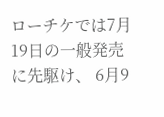ローチケでは7月19日の一般発売に先駆け、 6月9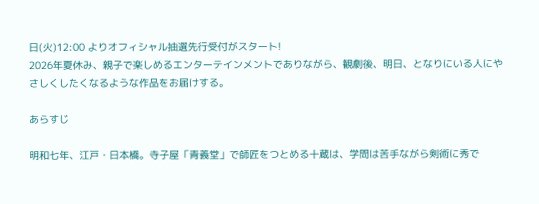日(火)12:00 よりオフィシャル抽選先行受付がスタート!
2026年夏休み、親子で楽しめるエンターテインメントでありながら、観劇後、明日、となりにいる人にやさしくしたくなるような作品をお届けする。

あらすじ

明和七年、江戸・日本橋。寺子屋「青義堂」で師匠をつとめる十蔵は、学問は苦手ながら剣術に秀で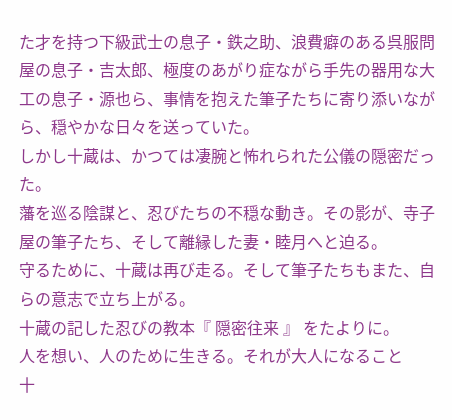た才を持つ下級武士の息子・鉄之助、浪費癖のある呉服問屋の息子・吉太郎、極度のあがり症ながら手先の器用な大工の息子・源也ら、事情を抱えた筆子たちに寄り添いながら、穏やかな日々を送っていた。
しかし十蔵は、かつては凄腕と怖れられた公儀の隠密だった。
藩を巡る陰謀と、忍びたちの不穏な動き。その影が、寺子屋の筆子たち、そして離縁した妻・睦月へと迫る。
守るために、十蔵は再び走る。そして筆子たちもまた、自らの意志で立ち上がる。
十蔵の記した忍びの教本『 隠密往来 』 をたよりに。
人を想い、人のために生きる。それが大人になること
十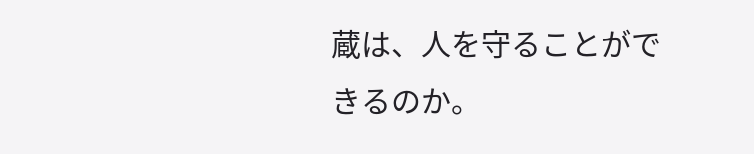蔵は、人を守ることができるのか。